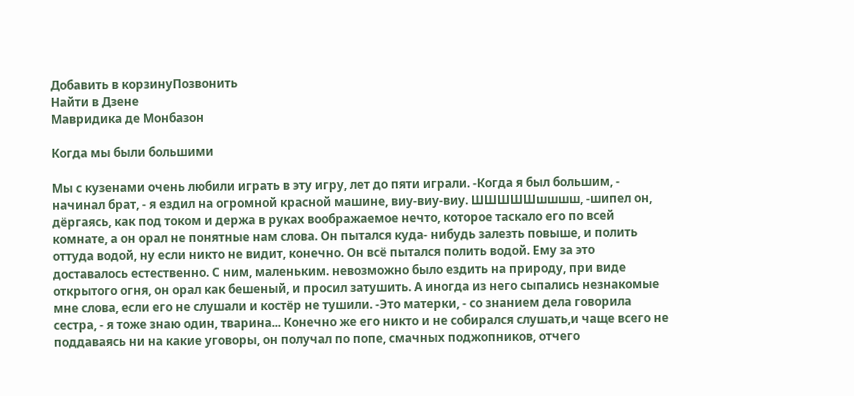Добавить в корзинуПозвонить
Найти в Дзене
Мавридика де Монбазон

Когда мы были большими

Мы с кузенами очень любили играть в эту игру, лет до пяти играли. -Когда я был большим, - начинал брат, - я ездил на огромной красной машине, виу-виу-виу. ШШШШШшшшш, -шипел он, дёргаясь, как под током и держа в руках воображаемое нечто, которое таскало его по всей комнате, а он орал не понятные нам слова. Он пытался куда- нибудь залезть повыше, и полить оттуда водой, ну если никто не видит, конечно. Он всё пытался полить водой. Ему за это доставалось естественно. С ним, маленьким. невозможно было ездить на природу, при виде открытого огня, он орал как бешеный, и просил затушить. А иногда из него сыпались незнакомые мне слова, если его не слушали и костёр не тушили. -Это матерки, - со знанием дела говорила сестра, - я тоже знаю один, тварина... Конечно же его никто и не собирался слушать,и чаще всего не поддаваясь ни на какие уговоры, он получал по попе, смачных поджопников, отчего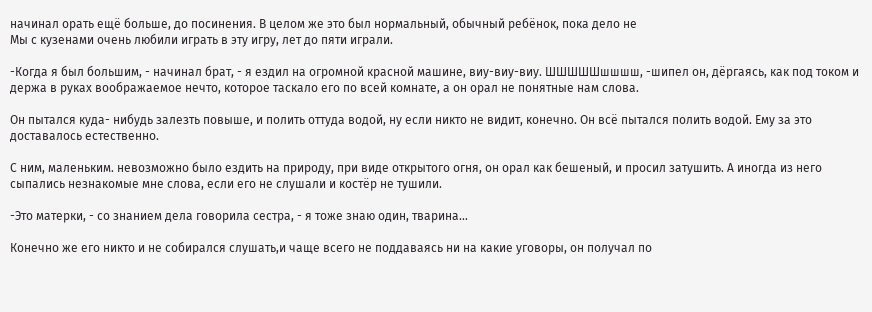начинал орать ещё больше, до посинения. В целом же это был нормальный, обычный ребёнок, пока дело не
Мы с кузенами очень любили играть в эту игру, лет до пяти играли.

-Когда я был большим, - начинал брат, - я ездил на огромной красной машине, виу-виу-виу. ШШШШШшшшш, -шипел он, дёргаясь, как под током и держа в руках воображаемое нечто, которое таскало его по всей комнате, а он орал не понятные нам слова.

Он пытался куда- нибудь залезть повыше, и полить оттуда водой, ну если никто не видит, конечно. Он всё пытался полить водой. Ему за это доставалось естественно.

С ним, маленьким. невозможно было ездить на природу, при виде открытого огня, он орал как бешеный, и просил затушить. А иногда из него сыпались незнакомые мне слова, если его не слушали и костёр не тушили.

-Это матерки, - со знанием дела говорила сестра, - я тоже знаю один, тварина...

Конечно же его никто и не собирался слушать,и чаще всего не поддаваясь ни на какие уговоры, он получал по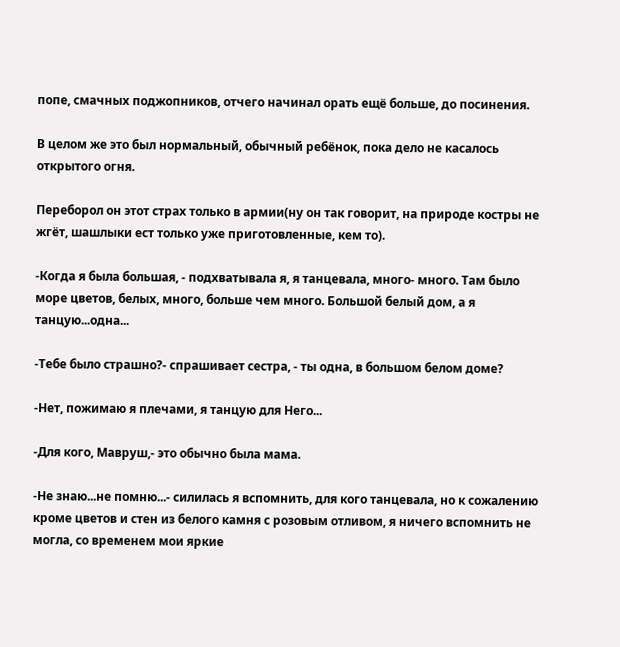попе, смачных поджопников, отчего начинал орать ещё больше, до посинения.

В целом же это был нормальный, обычный ребёнок, пока дело не касалось открытого огня.

Переборол он этот страх только в армии(ну он так говорит, на природе костры не жгёт, шашлыки ест только уже приготовленные, кем то).

-Когда я была большая, - подхватывала я, я танцевала, много- много. Там было море цветов, белых, много, больше чем много. Большой белый дом, а я танцую...одна...

-Тебе было страшно?- спрашивает сестра, - ты одна, в большом белом доме?

-Нет, пожимаю я плечами, я танцую для Него...

-Для кого, Мавруш,- это обычно была мама.

-Не знаю...не помню...- силилась я вспомнить, для кого танцевала, но к сожалению кроме цветов и стен из белого камня с розовым отливом, я ничего вспомнить не могла, со временем мои яркие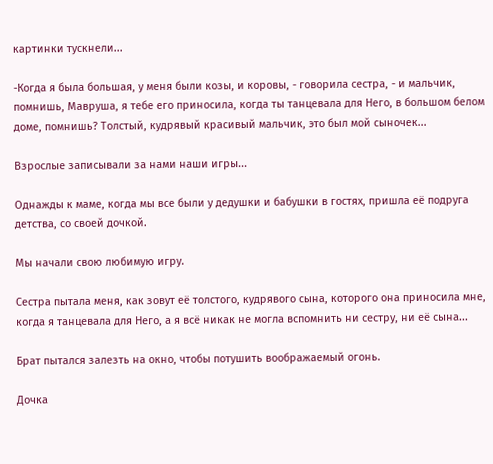картинки тускнели...

-Когда я была большая, у меня были козы, и коровы, - говорила сестра, - и мальчик, помнишь, Мавруша, я тебе его приносила, когда ты танцевала для Него, в большом белом доме, помнишь? Толстый, кудрявый красивый мальчик, это был мой сыночек...

Взрослые записывали за нами наши игры...

Однажды к маме, когда мы все были у дедушки и бабушки в гостях, пришла её подруга детства, со своей дочкой.

Мы начали свою любимую игру.

Сестра пытала меня, как зовут её толстого, кудрявого сына, которого она приносила мне, когда я танцевала для Него, а я всё никак не могла вспомнить ни сестру, ни её сына...

Брат пытался залезть на окно, чтобы потушить воображаемый огонь.

Дочка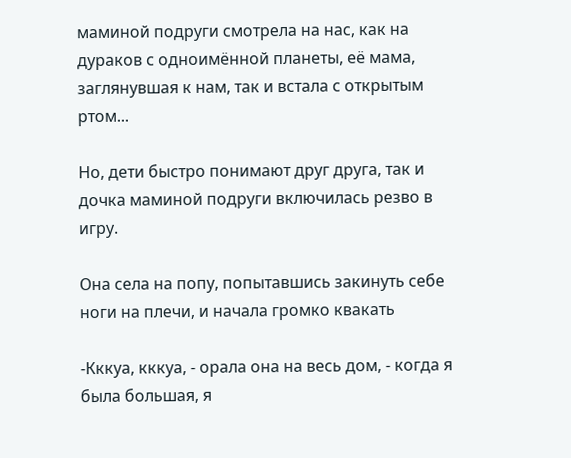маминой подруги смотрела на нас, как на дураков с одноимённой планеты, её мама, заглянувшая к нам, так и встала с открытым ртом...

Но, дети быстро понимают друг друга, так и дочка маминой подруги включилась резво в игру.

Она села на попу, попытавшись закинуть себе ноги на плечи, и начала громко квакать

-Кккуа, кккуа, - орала она на весь дом, - когда я была большая, я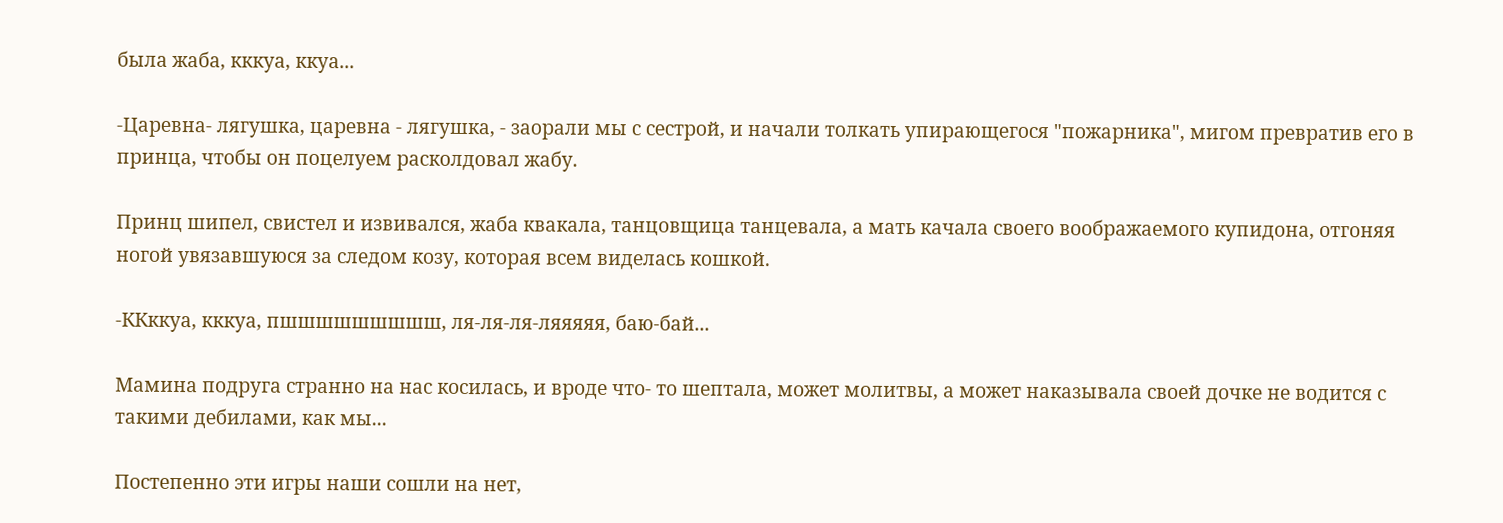была жаба, кккуа, ккуа...

-Царевна- лягушка, царевна - лягушка, - заорали мы с сестрой, и начали толкать упирающегося "пожарника", мигом превратив его в принца, чтобы он поцелуем расколдовал жабу.

Принц шипел, свистел и извивался, жаба квакала, танцовщица танцевала, а мать качала своего воображаемого купидона, отгоняя ногой увязавшуюся за следом козу, которая всем виделась кошкой.

-ККккуа, кккуа, пшшшшшшшшш, ля-ля-ля-ляяяяя, баю-бай...

Мамина подруга странно на нас косилась, и вроде что- то шептала, может молитвы, а может наказывала своей дочке не водится с такими дебилами, как мы...

Постепенно эти игры наши сошли на нет,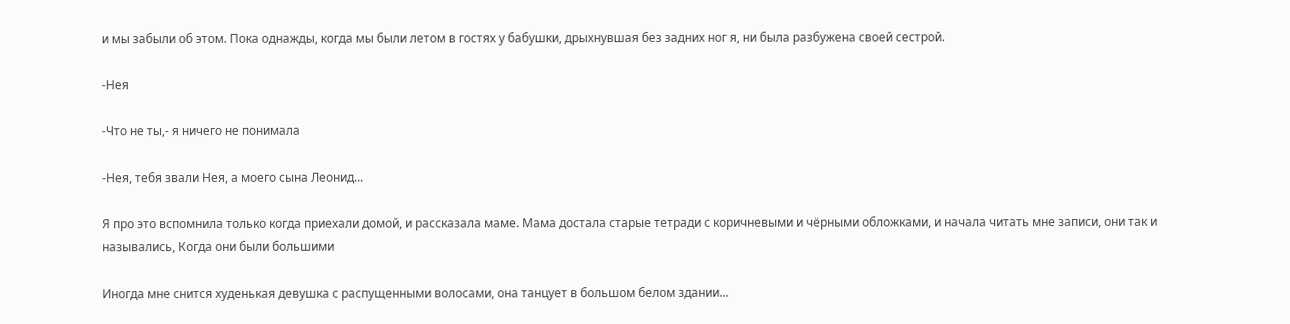и мы забыли об этом. Пока однажды, когда мы были летом в гостях у бабушки, дрыхнувшая без задних ног я, ни была разбужена своей сестрой.

-Нея

-Что не ты,- я ничего не понимала

-Нея, тебя звали Нея, а моего сына Леонид...

Я про это вспомнила только когда приехали домой, и рассказала маме. Мама достала старые тетради с коричневыми и чёрными обложками, и начала читать мне записи, они так и назывались, Когда они были большими

Иногда мне снится худенькая девушка с распущенными волосами, она танцует в большом белом здании...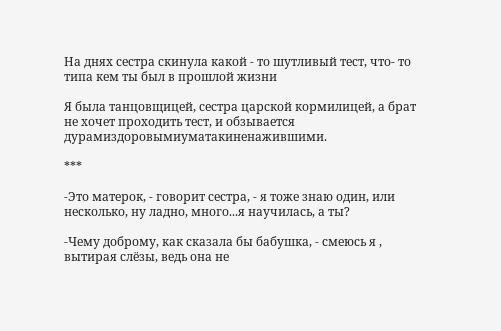На днях сестра скинула какой - то шутливый тест, что- то типа кем ты был в прошлой жизни

Я была танцовщицей, сестра царской кормилицей, а брат не хочет проходить тест, и обзывается дурамиздоровымиуматакиненажившими.

***

-Это матерок, - говорит сестра, - я тоже знаю один, или несколько, ну ладно, много...я научилась, а ты?

-Чему доброму, как сказала бы бабушка, - смеюсь я , вытирая слёзы, ведь она не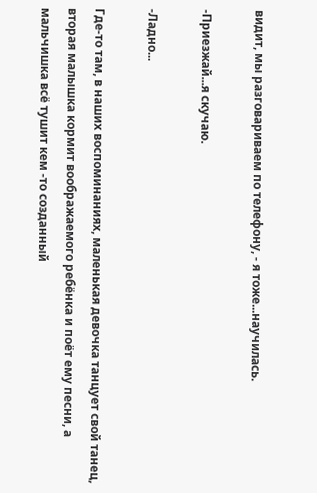видит, мы разговариваем по телефону, - я тоже...научилась.

-Приезжай...я скучаю.

-Ладно...

Где-то там, в наших воспоминаниях, маленькая девочка танцует свой танец, вторая малышка кормит воображаемого ребёнка и поёт ему песни, а мальчишка всё тушит кем -то созданный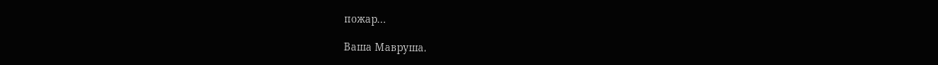пожар...

Ваша Мавруша.